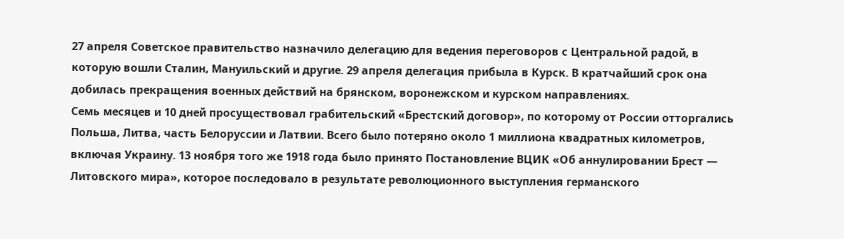27 апреля Советское правительство назначило делегацию для ведения переговоров с Центральной радой, в которую вошли Сталин, Мануильский и другие. 29 апреля делегация прибыла в Курск. В кратчайший срок она добилась прекращения военных действий на брянском, воронежском и курском направлениях.
Семь месяцев и 10 дней просуществовал грабительский «Брестский договор», по которому от России отторгались Польша, Литва, часть Белоруссии и Латвии. Всего было потеряно около 1 миллиона квадратных километров, включая Украину. 13 ноября того же 1918 года было принято Постановление ВЦИК «Об аннулировании Брест — Литовского мира», которое последовало в результате революционного выступления германского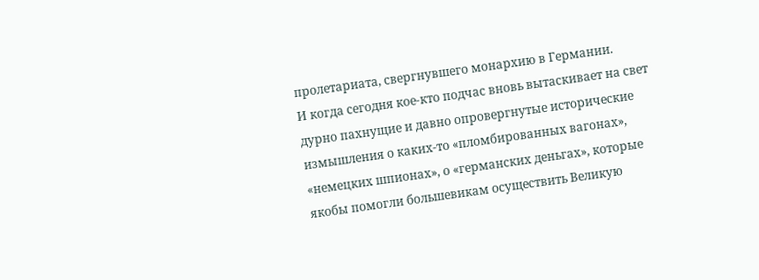пролетариата, свергнувшего монархию в Германии.
И когда сегодня кое-кто подчас вновь вытаскивает на свет дурно пахнущие и давно опровергнутые исторические измышления о каких-то «пломбированных вагонах», «немецких шпионах», о «германских деньгах», которые якобы помогли большевикам осуществить Великую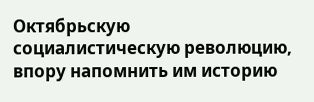Октябрьскую социалистическую революцию, впору напомнить им историю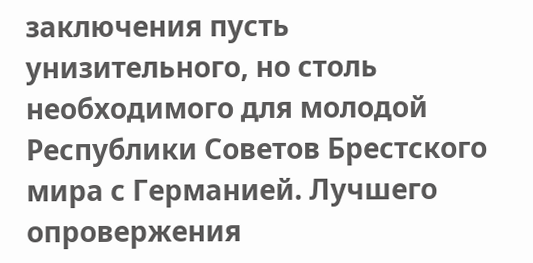заключения пусть унизительного, но столь необходимого для молодой Республики Советов Брестского мира с Германией. Лучшего опровержения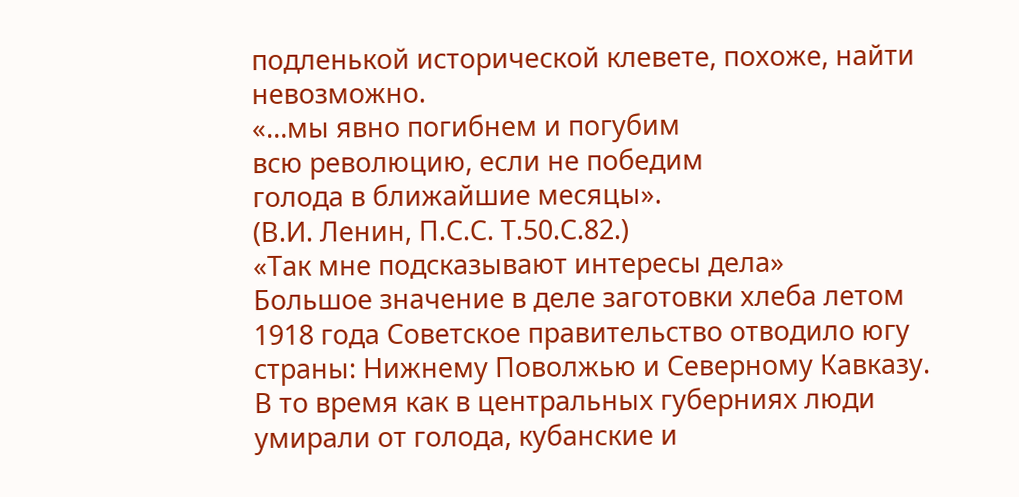подленькой исторической клевете, похоже, найти невозможно.
«…мы явно погибнем и погубим
всю революцию, если не победим
голода в ближайшие месяцы».
(В.И. Ленин, П.С.С. Т.50.С.82.)
«Так мне подсказывают интересы дела»
Большое значение в деле заготовки хлеба летом 1918 года Cоветское правительство отводило югу страны: Нижнему Поволжью и Северному Кавказу. В то время как в центральных губерниях люди умирали от голода, кубанские и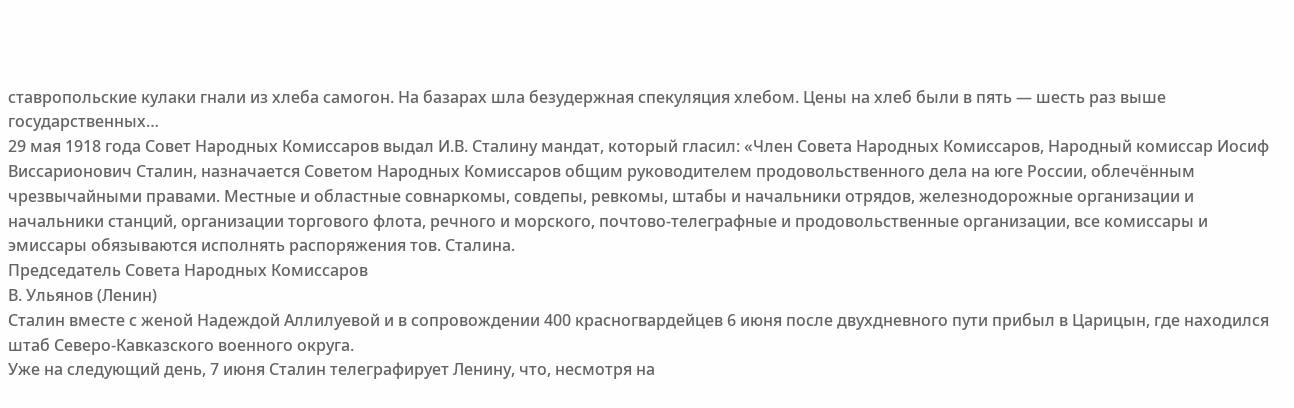ставропольские кулаки гнали из хлеба самогон. На базарах шла безудержная спекуляция хлебом. Цены на хлеб были в пять — шесть раз выше государственных…
29 мая 1918 года Совет Народных Комиссаров выдал И.В. Сталину мандат, который гласил: «Член Совета Народных Комиссаров, Народный комиссар Иосиф Виссарионович Сталин, назначается Советом Народных Комиссаров общим руководителем продовольственного дела на юге России, облечённым чрезвычайными правами. Местные и областные совнаркомы, совдепы, ревкомы, штабы и начальники отрядов, железнодорожные организации и начальники станций, организации торгового флота, речного и морского, почтово-телеграфные и продовольственные организации, все комиссары и эмиссары обязываются исполнять распоряжения тов. Сталина.
Председатель Совета Народных Комиссаров
В. Ульянов (Ленин)
Сталин вместе с женой Надеждой Аллилуевой и в сопровождении 400 красногвардейцев 6 июня после двухдневного пути прибыл в Царицын, где находился штаб Северо-Кавказского военного округа.
Уже на следующий день, 7 июня Сталин телеграфирует Ленину, что, несмотря на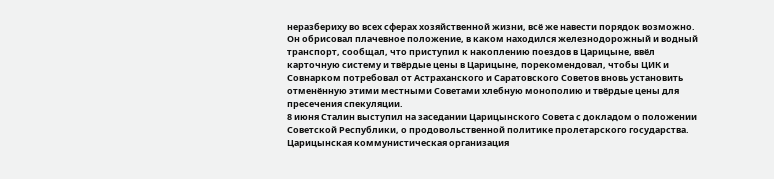неразбериху во всех сферах хозяйственной жизни, всё же навести порядок возможно.
Он обрисовал плачевное положение, в каком находился железнодорожный и водный транспорт, сообщал, что приступил к накоплению поездов в Царицыне, ввёл карточную систему и твёрдые цены в Царицыне, порекомендовал, чтобы ЦИК и Совнарком потребовал от Астраханского и Саратовского Советов вновь установить отменённую этими местными Советами хлебную монополию и твёрдые цены для пресечения спекуляции.
8 июня Сталин выступил на заседании Царицынского Совета с докладом о положении Советской Республики, о продовольственной политике пролетарского государства. Царицынская коммунистическая организация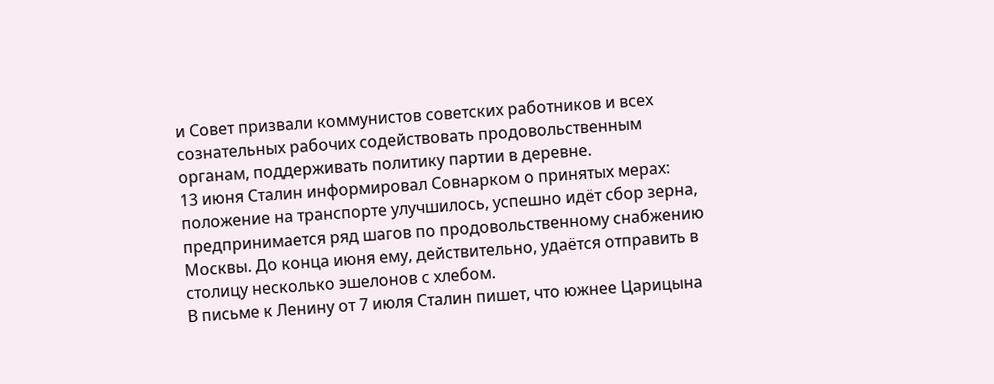и Совет призвали коммунистов советских работников и всех сознательных рабочих содействовать продовольственным органам, поддерживать политику партии в деревне.
13 июня Сталин информировал Совнарком о принятых мерах: положение на транспорте улучшилось, успешно идёт сбор зерна, предпринимается ряд шагов по продовольственному снабжению Москвы. До конца июня ему, действительно, удаётся отправить в столицу несколько эшелонов с хлебом.
В письме к Ленину от 7 июля Сталин пишет, что южнее Царицына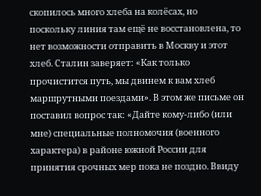скопилось много хлеба на колёсах, но поскольку линия там ещё не восстановлена, то нет возможности отправить в Москву и этот хлеб. Сталин заверяет: «Как только прочистится путь, мы двинем к вам хлеб маршрутными поездами». В этом же письме он поставил вопрос так: «Дайте кому-либо (или мне) специальные полномочия (военного характера) в районе южной России для принятия срочных мер пока не поздно. Ввиду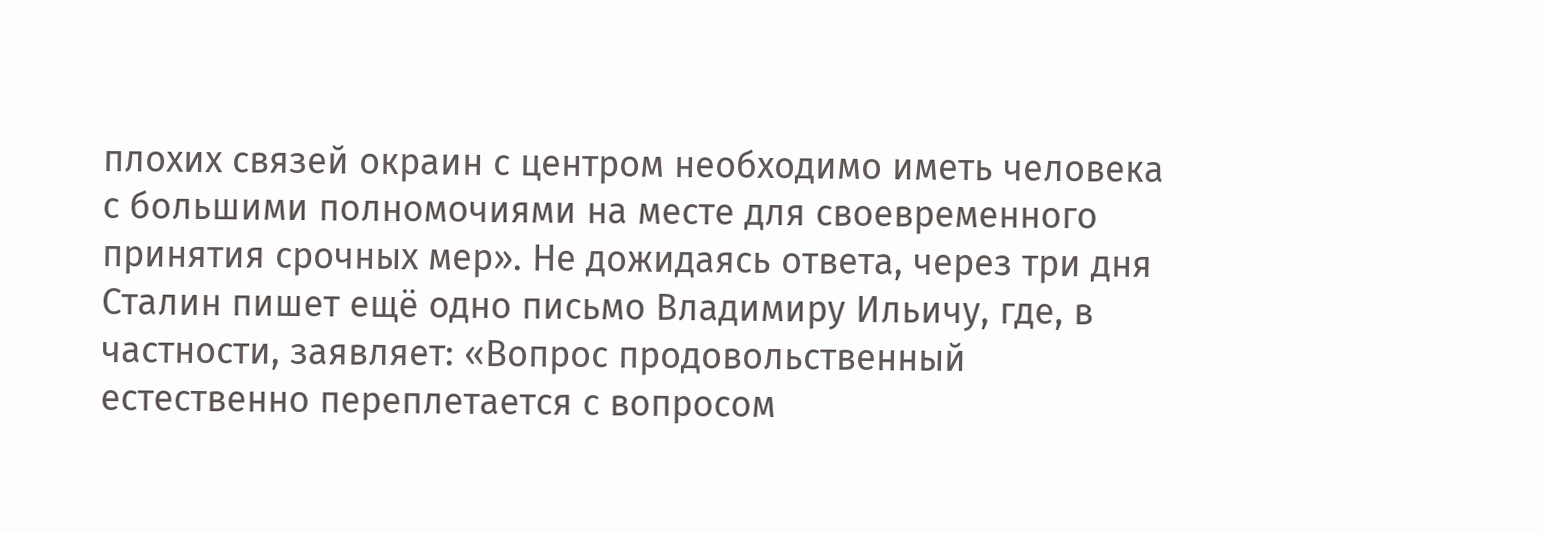плохих связей окраин с центром необходимо иметь человека с большими полномочиями на месте для своевременного принятия срочных мер». Не дожидаясь ответа, через три дня Сталин пишет ещё одно письмо Владимиру Ильичу, где, в частности, заявляет: «Вопрос продовольственный естественно переплетается с вопросом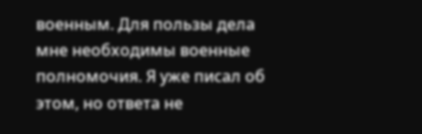военным. Для пользы дела мне необходимы военные полномочия. Я уже писал об этом, но ответа не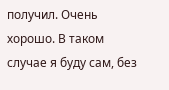получил. Очень хорошо. В таком случае я буду сам, без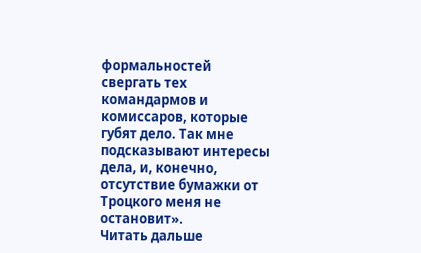формальностей свергать тех командармов и комиссаров, которые губят дело. Так мне подсказывают интересы дела, и, конечно, отсутствие бумажки от Троцкого меня не остановит».
Читать дальше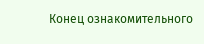Конец ознакомительного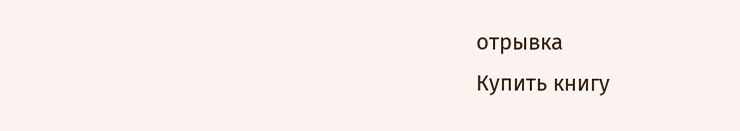отрывка
Купить книгу